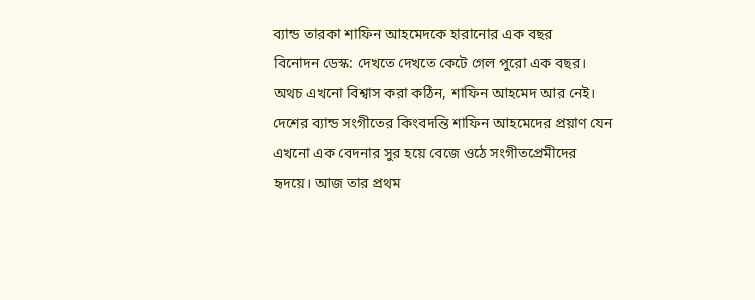ব্যান্ড তারকা শাফিন আহমেদকে হারানোর এক বছর
বিনোদন ডেস্ক: দেখতে দেখতে কেটে গেল পুরো এক বছর। অথচ এখনো বিশ্বাস করা কঠিন, শাফিন আহমেদ আর নেই। দেশের ব্যান্ড সংগীতের কিংবদন্তি শাফিন আহমেদের প্রয়াণ যেন এখনো এক বেদনার সুর হয়ে বেজে ওঠে সংগীতপ্রেমীদের হৃদয়ে। আজ তার প্রথম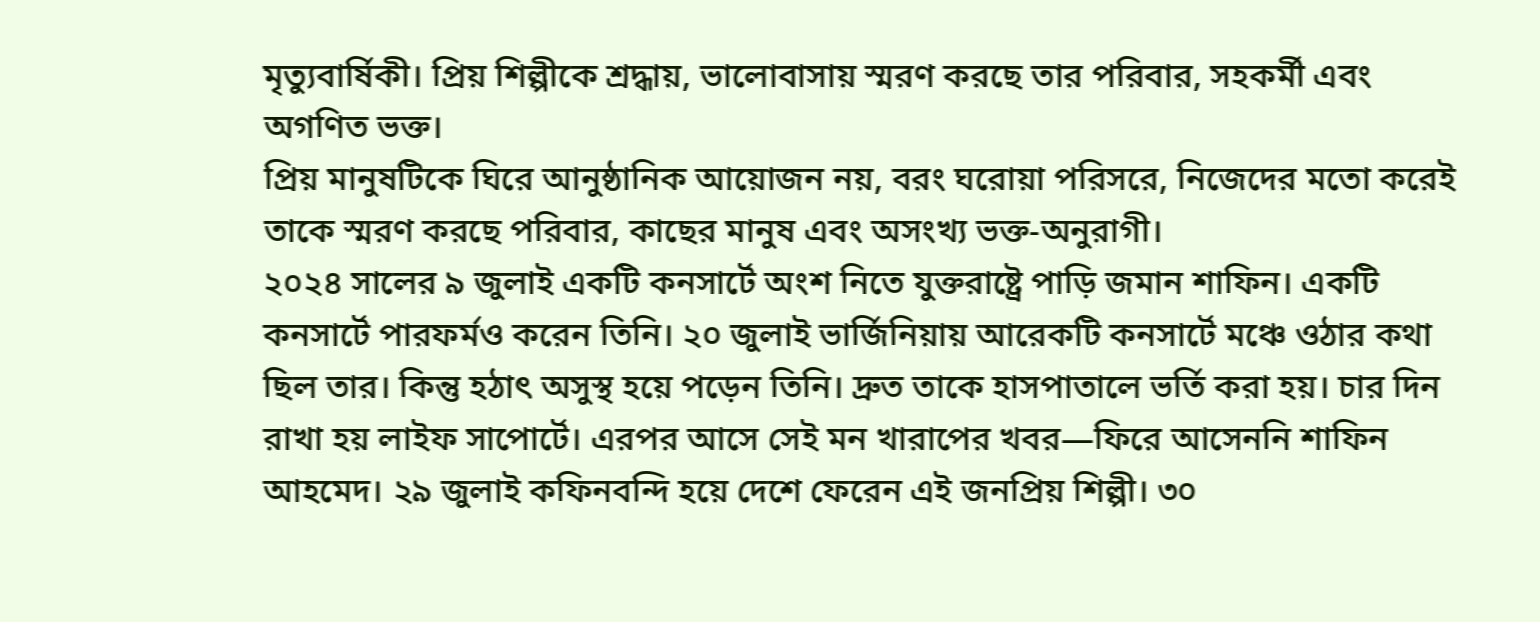মৃত্যুবার্ষিকী। প্রিয় শিল্পীকে শ্রদ্ধায়, ভালোবাসায় স্মরণ করছে তার পরিবার, সহকর্মী এবং অগণিত ভক্ত।
প্রিয় মানুষটিকে ঘিরে আনুষ্ঠানিক আয়োজন নয়, বরং ঘরোয়া পরিসরে, নিজেদের মতো করেই তাকে স্মরণ করছে পরিবার, কাছের মানুষ এবং অসংখ্য ভক্ত-অনুরাগী।
২০২৪ সালের ৯ জুলাই একটি কনসার্টে অংশ নিতে যুক্তরাষ্ট্রে পাড়ি জমান শাফিন। একটি কনসার্টে পারফর্মও করেন তিনি। ২০ জুলাই ভার্জিনিয়ায় আরেকটি কনসার্টে মঞ্চে ওঠার কথা ছিল তার। কিন্তু হঠাৎ অসুস্থ হয়ে পড়েন তিনি। দ্রুত তাকে হাসপাতালে ভর্তি করা হয়। চার দিন রাখা হয় লাইফ সাপোর্টে। এরপর আসে সেই মন খারাপের খবর—ফিরে আসেননি শাফিন আহমেদ। ২৯ জুলাই কফিনবন্দি হয়ে দেশে ফেরেন এই জনপ্রিয় শিল্পী। ৩০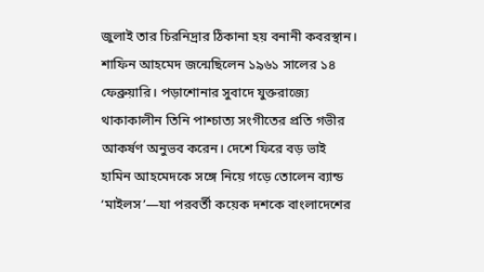জুলাই তার চিরনিদ্রার ঠিকানা হয় বনানী কবরস্থান।
শাফিন আহমেদ জন্মেছিলেন ১৯৬১ সালের ১৪ ফেব্রুয়ারি। পড়াশোনার সুবাদে যুক্তরাজ্যে থাকাকালীন তিনি পাশ্চাত্য সংগীতের প্রতি গভীর আকর্ষণ অনুভব করেন। দেশে ফিরে বড় ভাই হামিন আহমেদকে সঙ্গে নিয়ে গড়ে তোলেন ব্যান্ড ‘মাইলস’—যা পরবর্তী কয়েক দশকে বাংলাদেশের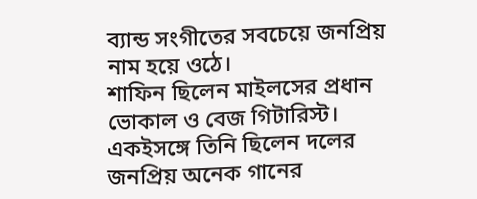ব্যান্ড সংগীতের সবচেয়ে জনপ্রিয় নাম হয়ে ওঠে।
শাফিন ছিলেন মাইলসের প্রধান ভোকাল ও বেজ গিটারিস্ট। একইসঙ্গে তিনি ছিলেন দলের জনপ্রিয় অনেক গানের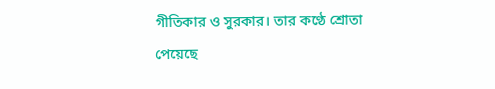গীতিকার ও সুরকার। তার কণ্ঠে শ্রোতা পেয়েছে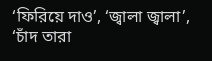‘ফিরিয়ে দাও’, ‘জ্বালা জ্বালা’, ‘চাঁদ তারা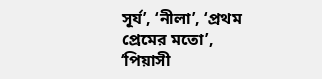সূর্য’, ‘নীলা’, ‘প্রথম প্রেমের মতো’, ‘পিয়াসী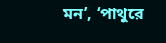মন’, ‘পাথুরে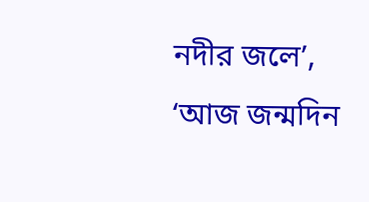নদীর জলে’, ‘আজ জন্মদিন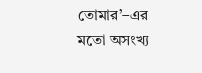তোমার’–এর মতো অসংখ্য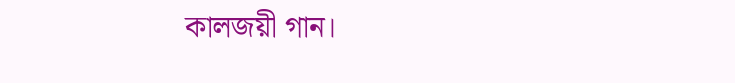কালজয়ী গান।